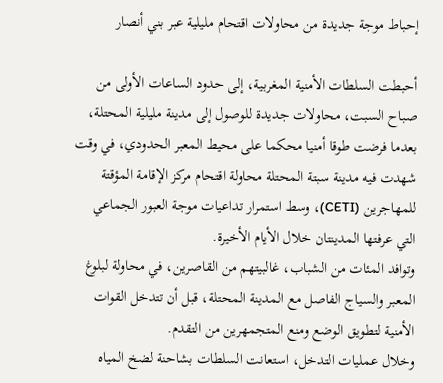إحباط موجة جديدة من محاولات اقتحام مليلية عبر بني أنصار

أحبطت السلطات الأمنية المغربية، إلى حدود الساعات الأولى من صباح السبت، محاولات جديدة للوصول إلى مدينة مليلية المحتلة، بعدما فرضت طوقا أمنيا محكما على محيط المعبر الحدودي، في وقت شهدت فيه مدينة سبتة المحتلة محاولة اقتحام مركز الإقامة المؤقتة للمهاجرين (CETI)، وسط استمرار تداعيات موجة العبور الجماعي التي عرفتها المدينتان خلال الأيام الأخيرة.
وتوافد المئات من الشباب، غالبيتهم من القاصرين، في محاولة لبلوغ المعبر والسياج الفاصل مع المدينة المحتلة، قبل أن تتدخل القوات الأمنية لتطويق الوضع ومنع المتجمهرين من التقدم.
وخلال عمليات التدخل، استعانت السلطات بشاحنة لضخ المياه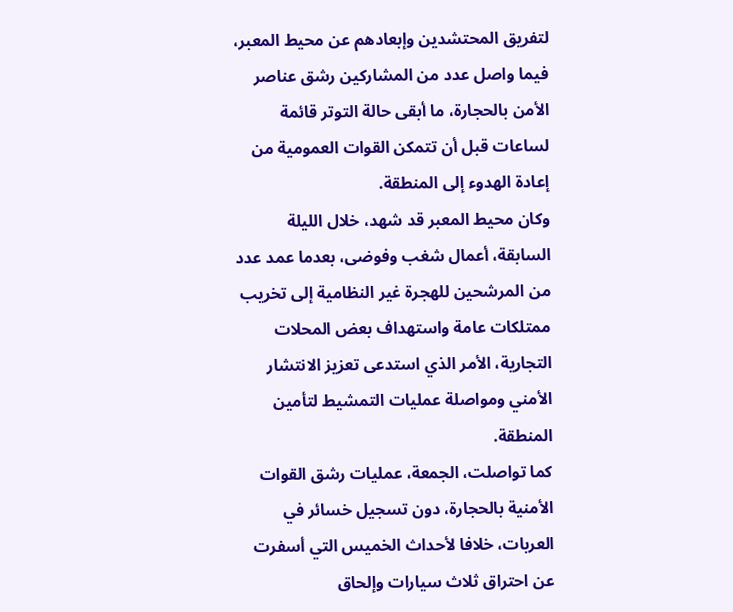لتفريق المحتشدين وإبعادهم عن محيط المعبر، فيما واصل عدد من المشاركين رشق عناصر الأمن بالحجارة، ما أبقى حالة التوتر قائمة لساعات قبل أن تتمكن القوات العمومية من إعادة الهدوء إلى المنطقة.
وكان محيط المعبر قد شهد، خلال الليلة السابقة، أعمال شغب وفوضى، بعدما عمد عدد من المرشحين للهجرة غير النظامية إلى تخريب ممتلكات عامة واستهداف بعض المحلات التجارية، الأمر الذي استدعى تعزيز الانتشار الأمني ومواصلة عمليات التمشيط لتأمين المنطقة.
كما تواصلت، الجمعة، عمليات رشق القوات الأمنية بالحجارة، دون تسجيل خسائر في العربات، خلافا لأحداث الخميس التي أسفرت عن احتراق ثلاث سيارات وإلحاق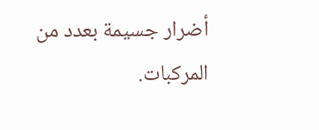أضرار جسيمة بعدد من المركبات.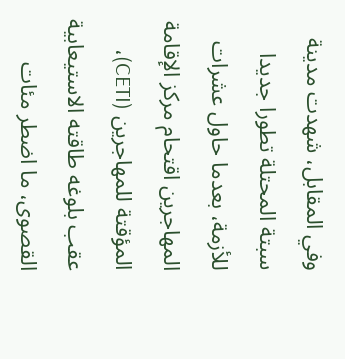وفي المقابل، شهدت مدينة سبتة المحتلة تطورا جديدا للأزمة، بعدما حاول عشرات المهاجرين اقتحام مركز الإقامة المؤقتة للمهاجرين (CETI)، عقب بلوغه طاقته الاستيعابية القصوى، ما اضطر مئات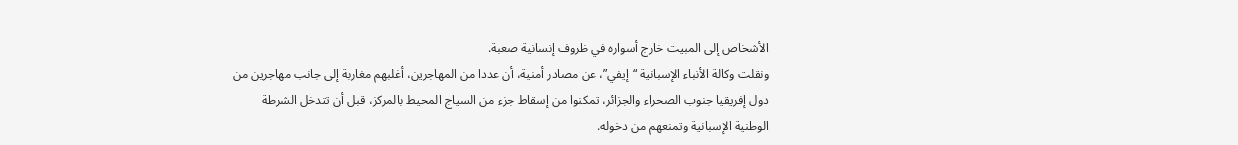الأشخاص إلى المبيت خارج أسواره في ظروف إنسانية صعبة.
ونقلت وكالة الأنباء الإسبانية “إيفي”، عن مصادر أمنية، أن عددا من المهاجرين، أغلبهم مغاربة إلى جانب مهاجرين من دول إفريقيا جنوب الصحراء والجزائر، تمكنوا من إسقاط جزء من السياج المحيط بالمركز، قبل أن تتدخل الشرطة الوطنية الإسبانية وتمنعهم من دخوله.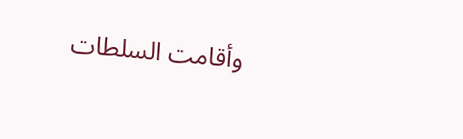وأقامت السلطات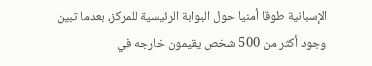الإسبانية طوقا أمنيا حول البوابة الرئيسية للمركز، بعدما تبين وجود أكثر من 500 شخص يقيمون خارجه في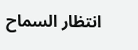انتظار السماح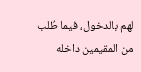لهم بالدخول، فيما طُلب من المقيمين داخله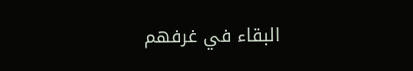البقاء في غرفهم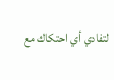لتفادي أي احتكاك مع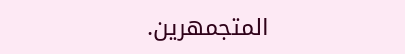المتجمهرين.